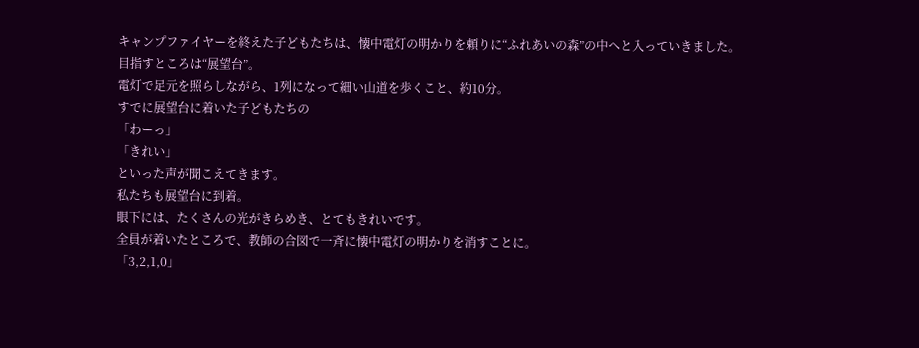キャンプファイヤーを終えた子どもたちは、懐中電灯の明かりを頼りに“ふれあいの森”の中へと入っていきました。
目指すところは“展望台”。
電灯で足元を照らしながら、1列になって細い山道を歩くこと、約10分。
すでに展望台に着いた子どもたちの
「わーっ」
「きれい」
といった声が聞こえてきます。
私たちも展望台に到着。
眼下には、たくさんの光がきらめき、とてもきれいです。
全員が着いたところで、教師の合図で一斉に懐中電灯の明かりを消すことに。
「3,2,1,0」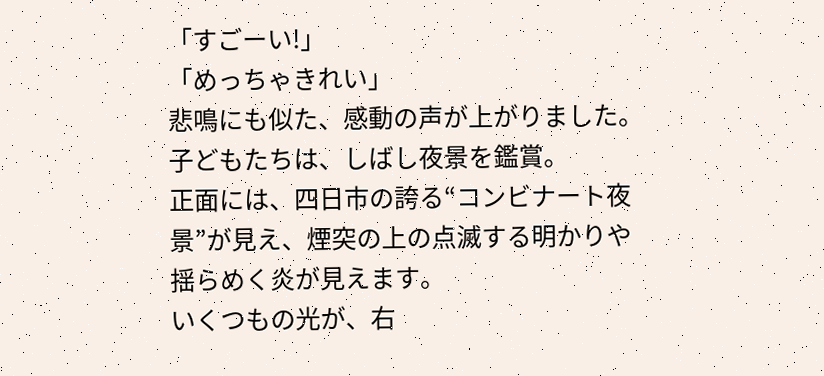「すごーい!」
「めっちゃきれい」
悲鳴にも似た、感動の声が上がりました。
子どもたちは、しばし夜景を鑑賞。
正面には、四日市の誇る“コンビナート夜景”が見え、煙突の上の点滅する明かりや揺らめく炎が見えます。
いくつもの光が、右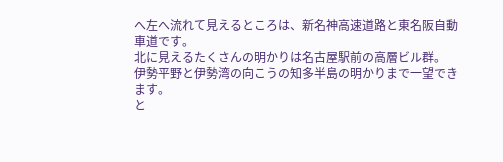へ左へ流れて見えるところは、新名神高速道路と東名阪自動車道です。
北に見えるたくさんの明かりは名古屋駅前の高層ビル群。
伊勢平野と伊勢湾の向こうの知多半島の明かりまで一望できます。
と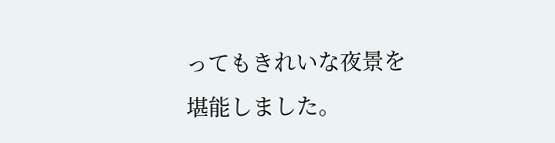ってもきれいな夜景を堪能しました。